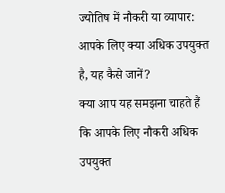ज्योतिष में नौकरी या व्यापार: आपके लिए क्या अधिक उपयुक्त है, यह कैसे जानें?
क्या आप यह समझना चाहते हैं कि आपके लिए नौकरी अधिक उपयुक्त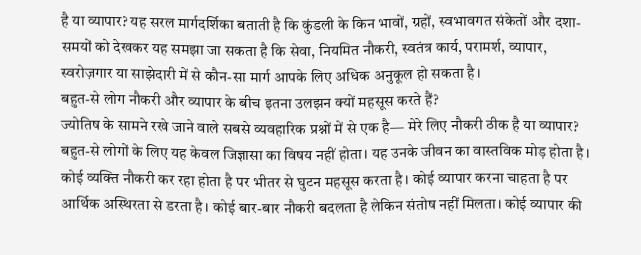है या व्यापार? यह सरल मार्गदर्शिका बताती है कि कुंडली के किन भावों, ग्रहों, स्वभावगत संकेतों और दशा-समयों को देखकर यह समझा जा सकता है कि सेवा, नियमित नौकरी, स्वतंत्र कार्य, परामर्श, व्यापार, स्वरोज़गार या साझेदारी में से कौन-सा मार्ग आपके लिए अधिक अनुकूल हो सकता है।
बहुत-से लोग नौकरी और व्यापार के बीच इतना उलझन क्यों महसूस करते हैं?
ज्योतिष के सामने रखे जाने वाले सबसे व्यवहारिक प्रश्नों में से एक है— मेरे लिए नौकरी ठीक है या व्यापार? बहुत-से लोगों के लिए यह केवल जिज्ञासा का विषय नहीं होता। यह उनके जीवन का वास्तविक मोड़ होता है। कोई व्यक्ति नौकरी कर रहा होता है पर भीतर से घुटन महसूस करता है। कोई व्यापार करना चाहता है पर आर्थिक अस्थिरता से डरता है। कोई बार-बार नौकरी बदलता है लेकिन संतोष नहीं मिलता। कोई व्यापार की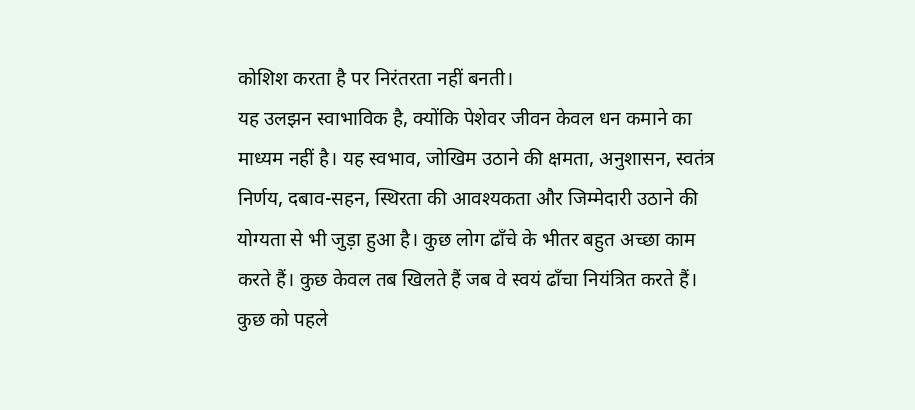कोशिश करता है पर निरंतरता नहीं बनती।
यह उलझन स्वाभाविक है, क्योंकि पेशेवर जीवन केवल धन कमाने का माध्यम नहीं है। यह स्वभाव, जोखिम उठाने की क्षमता, अनुशासन, स्वतंत्र निर्णय, दबाव-सहन, स्थिरता की आवश्यकता और जिम्मेदारी उठाने की योग्यता से भी जुड़ा हुआ है। कुछ लोग ढाँचे के भीतर बहुत अच्छा काम करते हैं। कुछ केवल तब खिलते हैं जब वे स्वयं ढाँचा नियंत्रित करते हैं। कुछ को पहले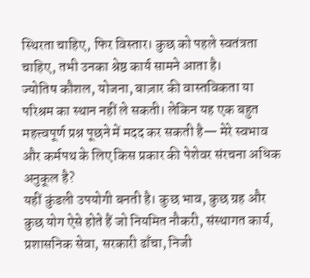स्थिरता चाहिए, फिर विस्तार। कुछ को पहले स्वतंत्रता चाहिए, तभी उनका श्रेष्ठ कार्य सामने आता है।
ज्योतिष कौशल, योजना, बाज़ार की वास्तविकता या परिश्रम का स्थान नहीं ले सकती। लेकिन यह एक बहुत महत्त्वपूर्ण प्रश्न पूछने में मदद कर सकती है— मेरे स्वभाव और कर्मपथ के लिए किस प्रकार की पेशेवर संरचना अधिक अनुकूल है?
यहीं कुंडली उपयोगी बनती है। कुछ भाव, कुछ ग्रह और कुछ योग ऐसे होते हैं जो नियमित नौकरी, संस्थागत कार्य, प्रशासनिक सेवा, सरकारी ढाँचा, निजी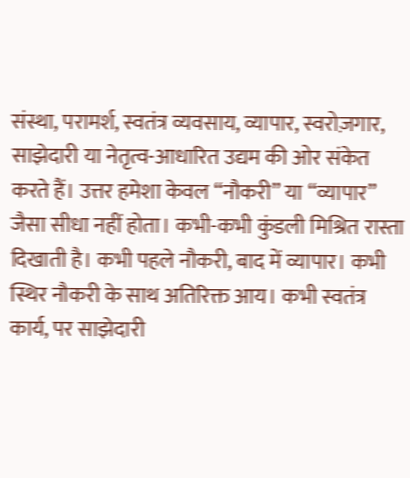संस्था, परामर्श, स्वतंत्र व्यवसाय, व्यापार, स्वरोज़गार, साझेदारी या नेतृत्व-आधारित उद्यम की ओर संकेत करते हैं। उत्तर हमेशा केवल “नौकरी” या “व्यापार” जैसा सीधा नहीं होता। कभी-कभी कुंडली मिश्रित रास्ता दिखाती है। कभी पहले नौकरी, बाद में व्यापार। कभी स्थिर नौकरी के साथ अतिरिक्त आय। कभी स्वतंत्र कार्य, पर साझेदारी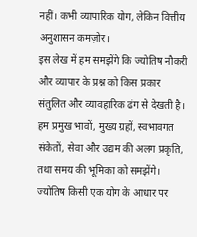नहीं। कभी व्यापारिक योग, लेकिन वित्तीय अनुशासन कमज़ोर।
इस लेख में हम समझेंगे कि ज्योतिष नौकरी और व्यापार के प्रश्न को किस प्रकार संतुलित और व्यावहारिक ढंग से देखती है। हम प्रमुख भावों, मुख्य ग्रहों, स्वभावगत संकेतों, सेवा और उद्यम की अलग प्रकृति, तथा समय की भूमिका को समझेंगे।
ज्योतिष किसी एक योग के आधार पर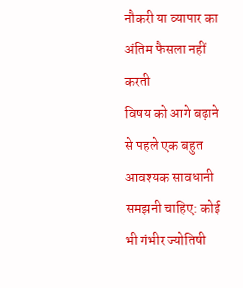नौकरी या व्यापार का अंतिम फैसला नहीं करती
विषय को आगे बढ़ाने से पहले एक बहुत आवश्यक सावधानी समझनी चाहिए: कोई भी गंभीर ज्योतिषी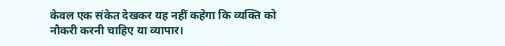केवल एक संकेत देखकर यह नहीं कहेगा कि व्यक्ति को नौकरी करनी चाहिए या व्यापार।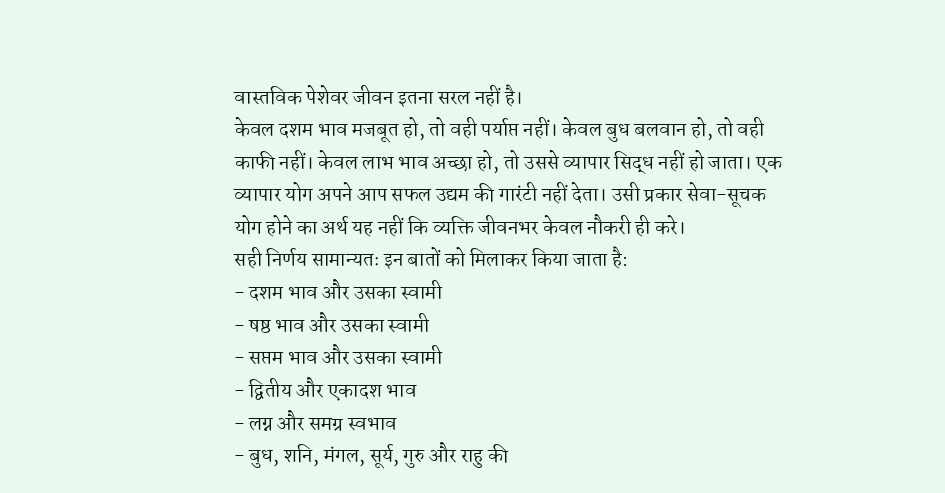वास्तविक पेशेवर जीवन इतना सरल नहीं है।
केवल दशम भाव मजबूत हो, तो वही पर्याप्त नहीं। केवल बुध बलवान हो, तो वही काफी नहीं। केवल लाभ भाव अच्छा हो, तो उससे व्यापार सिद्ध नहीं हो जाता। एक व्यापार योग अपने आप सफल उद्यम की गारंटी नहीं देता। उसी प्रकार सेवा-सूचक योग होने का अर्थ यह नहीं कि व्यक्ति जीवनभर केवल नौकरी ही करे।
सही निर्णय सामान्यतः इन बातों को मिलाकर किया जाता है:
- दशम भाव और उसका स्वामी
- षष्ठ भाव और उसका स्वामी
- सप्तम भाव और उसका स्वामी
- द्वितीय और एकादश भाव
- लग्न और समग्र स्वभाव
- बुध, शनि, मंगल, सूर्य, गुरु और राहु की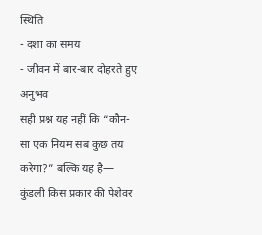स्थिति
- दशा का समय
- जीवन में बार-बार दोहरते हुए अनुभव
सही प्रश्न यह नहीं कि “कौन-सा एक नियम सब कुछ तय करेगा?” बल्कि यह है— कुंडली किस प्रकार की पेशेवर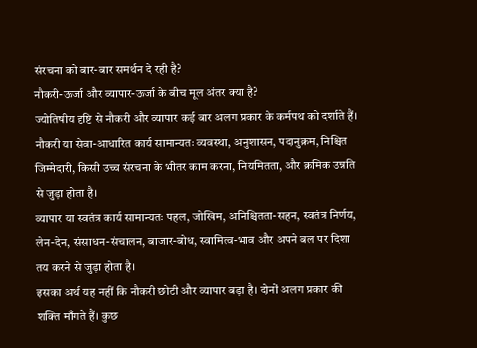संरचना को बार-बार समर्थन दे रही है?
नौकरी-ऊर्जा और व्यापार-ऊर्जा के बीच मूल अंतर क्या है?
ज्योतिषीय दृष्टि से नौकरी और व्यापार कई बार अलग प्रकार के कर्मपथ को दर्शाते हैं।
नौकरी या सेवा-आधारित कार्य सामान्यतः व्यवस्था, अनुशासन, पदानुक्रम, निश्चित जिम्मेदारी, किसी उच्च संरचना के भीतर काम करना, नियमितता, और क्रमिक उन्नति से जुड़ा होता है।
व्यापार या स्वतंत्र कार्य सामान्यतः पहल, जोखिम, अनिश्चितता-सहन, स्वतंत्र निर्णय, लेन-देन, संसाधन-संचालन, बाजार-बोध, स्वामित्व-भाव और अपने बल पर दिशा तय करने से जुड़ा होता है।
इसका अर्थ यह नहीं कि नौकरी छोटी और व्यापार बड़ा है। दोनों अलग प्रकार की शक्ति माँगते हैं। कुछ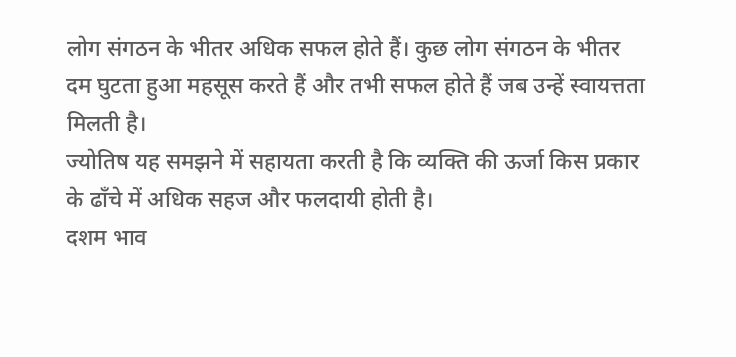लोग संगठन के भीतर अधिक सफल होते हैं। कुछ लोग संगठन के भीतर दम घुटता हुआ महसूस करते हैं और तभी सफल होते हैं जब उन्हें स्वायत्तता मिलती है।
ज्योतिष यह समझने में सहायता करती है कि व्यक्ति की ऊर्जा किस प्रकार के ढाँचे में अधिक सहज और फलदायी होती है।
दशम भाव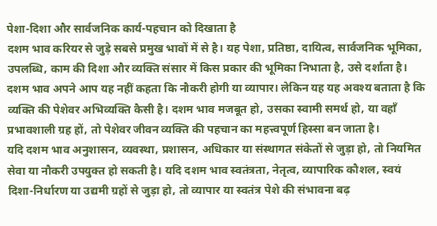पेशा-दिशा और सार्वजनिक कार्य-पहचान को दिखाता है
दशम भाव करियर से जुड़े सबसे प्रमुख भावों में से है। यह पेशा, प्रतिष्ठा, दायित्व, सार्वजनिक भूमिका, उपलब्धि, काम की दिशा और व्यक्ति संसार में किस प्रकार की भूमिका निभाता है, उसे दर्शाता है।
दशम भाव अपने आप यह नहीं कहता कि नौकरी होगी या व्यापार। लेकिन यह यह अवश्य बताता है कि व्यक्ति की पेशेवर अभिव्यक्ति कैसी है। दशम भाव मजबूत हो, उसका स्वामी समर्थ हो, या वहाँ प्रभावशाली ग्रह हों, तो पेशेवर जीवन व्यक्ति की पहचान का महत्त्वपूर्ण हिस्सा बन जाता है।
यदि दशम भाव अनुशासन, व्यवस्था, प्रशासन, अधिकार या संस्थागत संकेतों से जुड़ा हो, तो नियमित सेवा या नौकरी उपयुक्त हो सकती है। यदि दशम भाव स्वतंत्रता, नेतृत्व, व्यापारिक कौशल, स्वयं दिशा-निर्धारण या उद्यमी ग्रहों से जुड़ा हो, तो व्यापार या स्वतंत्र पेशे की संभावना बढ़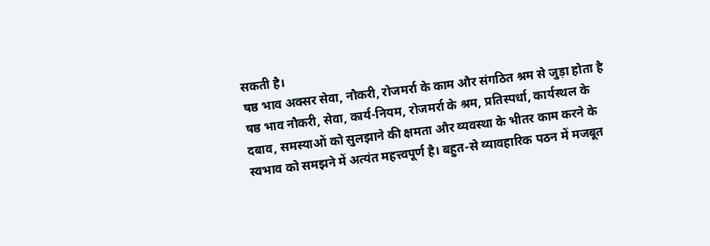सकती है।
षष्ठ भाव अक्सर सेवा, नौकरी, रोजमर्रा के काम और संगठित श्रम से जुड़ा होता है
षष्ठ भाव नौकरी, सेवा, कार्य-नियम, रोजमर्रा के श्रम, प्रतिस्पर्धा, कार्यस्थल के दबाव, समस्याओं को सुलझाने की क्षमता और व्यवस्था के भीतर काम करने के स्वभाव को समझने में अत्यंत महत्त्वपूर्ण है। बहुत-से व्यावहारिक पठन में मजबूत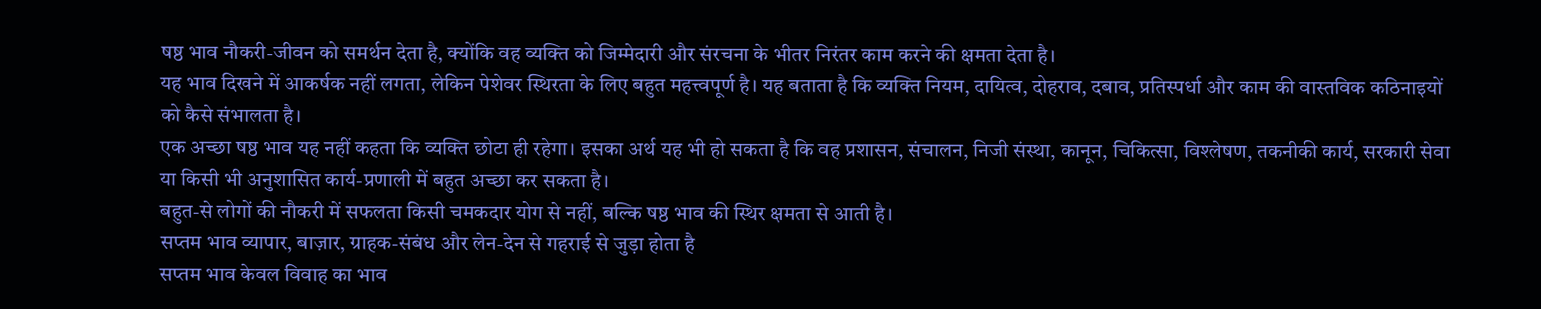षष्ठ भाव नौकरी-जीवन को समर्थन देता है, क्योंकि वह व्यक्ति को जिम्मेदारी और संरचना के भीतर निरंतर काम करने की क्षमता देता है।
यह भाव दिखने में आकर्षक नहीं लगता, लेकिन पेशेवर स्थिरता के लिए बहुत महत्त्वपूर्ण है। यह बताता है कि व्यक्ति नियम, दायित्व, दोहराव, दबाव, प्रतिस्पर्धा और काम की वास्तविक कठिनाइयों को कैसे संभालता है।
एक अच्छा षष्ठ भाव यह नहीं कहता कि व्यक्ति छोटा ही रहेगा। इसका अर्थ यह भी हो सकता है कि वह प्रशासन, संचालन, निजी संस्था, कानून, चिकित्सा, विश्लेषण, तकनीकी कार्य, सरकारी सेवा या किसी भी अनुशासित कार्य-प्रणाली में बहुत अच्छा कर सकता है।
बहुत-से लोगों की नौकरी में सफलता किसी चमकदार योग से नहीं, बल्कि षष्ठ भाव की स्थिर क्षमता से आती है।
सप्तम भाव व्यापार, बाज़ार, ग्राहक-संबंध और लेन-देन से गहराई से जुड़ा होता है
सप्तम भाव केवल विवाह का भाव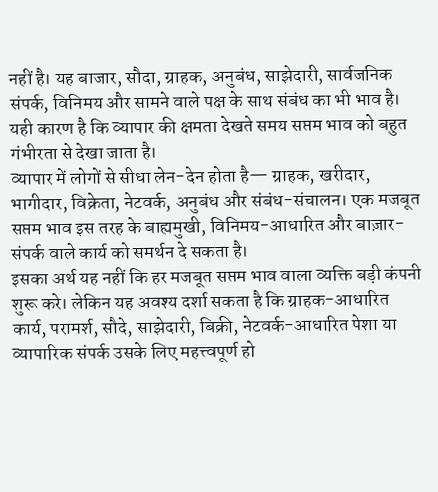नहीं है। यह बाजार, सौदा, ग्राहक, अनुबंध, साझेदारी, सार्वजनिक संपर्क, विनिमय और सामने वाले पक्ष के साथ संबंध का भी भाव है। यही कारण है कि व्यापार की क्षमता देखते समय सप्तम भाव को बहुत गंभीरता से देखा जाता है।
व्यापार में लोगों से सीधा लेन-देन होता है— ग्राहक, खरीदार, भागीदार, विक्रेता, नेटवर्क, अनुबंध और संबंध-संचालन। एक मजबूत सप्तम भाव इस तरह के बाह्यमुखी, विनिमय-आधारित और बाज़ार-संपर्क वाले कार्य को समर्थन दे सकता है।
इसका अर्थ यह नहीं कि हर मजबूत सप्तम भाव वाला व्यक्ति बड़ी कंपनी शुरू करे। लेकिन यह अवश्य दर्शा सकता है कि ग्राहक-आधारित कार्य, परामर्श, सौदे, साझेदारी, बिक्री, नेटवर्क-आधारित पेशा या व्यापारिक संपर्क उसके लिए महत्त्वपूर्ण हो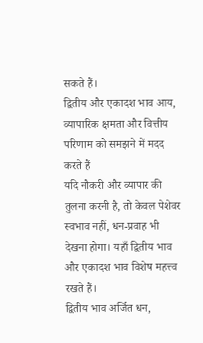सकते हैं।
द्वितीय और एकादश भाव आय, व्यापारिक क्षमता और वित्तीय परिणाम को समझने में मदद करते हैं
यदि नौकरी और व्यापार की तुलना करनी है, तो केवल पेशेवर स्वभाव नहीं, धन-प्रवाह भी देखना होगा। यहाँ द्वितीय भाव और एकादश भाव विशेष महत्त्व रखते हैं।
द्वितीय भाव अर्जित धन,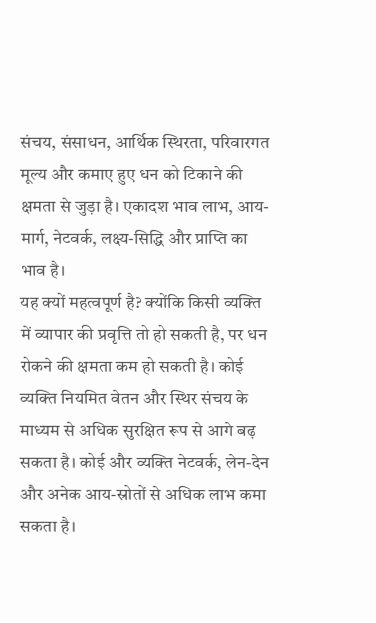संचय, संसाधन, आर्थिक स्थिरता, परिवारगत मूल्य और कमाए हुए धन को टिकाने की क्षमता से जुड़ा है। एकादश भाव लाभ, आय-मार्ग, नेटवर्क, लक्ष्य-सिद्धि और प्राप्ति का भाव है।
यह क्यों महत्वपूर्ण है? क्योंकि किसी व्यक्ति में व्यापार की प्रवृत्ति तो हो सकती है, पर धन रोकने की क्षमता कम हो सकती है। कोई व्यक्ति नियमित वेतन और स्थिर संचय के माध्यम से अधिक सुरक्षित रूप से आगे बढ़ सकता है। कोई और व्यक्ति नेटवर्क, लेन-देन और अनेक आय-स्रोतों से अधिक लाभ कमा सकता है।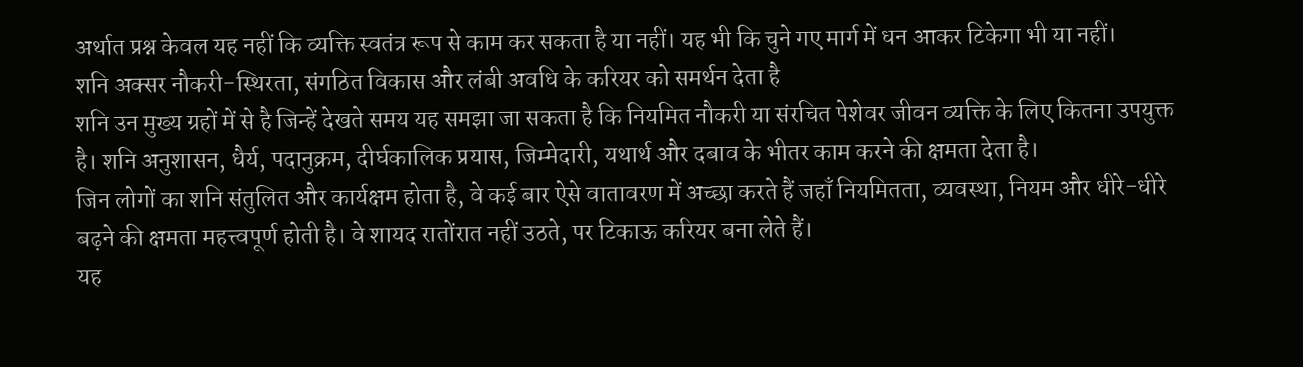अर्थात प्रश्न केवल यह नहीं कि व्यक्ति स्वतंत्र रूप से काम कर सकता है या नहीं। यह भी कि चुने गए मार्ग में धन आकर टिकेगा भी या नहीं।
शनि अक्सर नौकरी-स्थिरता, संगठित विकास और लंबी अवधि के करियर को समर्थन देता है
शनि उन मुख्य ग्रहों में से है जिन्हें देखते समय यह समझा जा सकता है कि नियमित नौकरी या संरचित पेशेवर जीवन व्यक्ति के लिए कितना उपयुक्त है। शनि अनुशासन, धैर्य, पदानुक्रम, दीर्घकालिक प्रयास, जिम्मेदारी, यथार्थ और दबाव के भीतर काम करने की क्षमता देता है।
जिन लोगों का शनि संतुलित और कार्यक्षम होता है, वे कई बार ऐसे वातावरण में अच्छा करते हैं जहाँ नियमितता, व्यवस्था, नियम और धीरे-धीरे बढ़ने की क्षमता महत्त्वपूर्ण होती है। वे शायद रातोंरात नहीं उठते, पर टिकाऊ करियर बना लेते हैं।
यह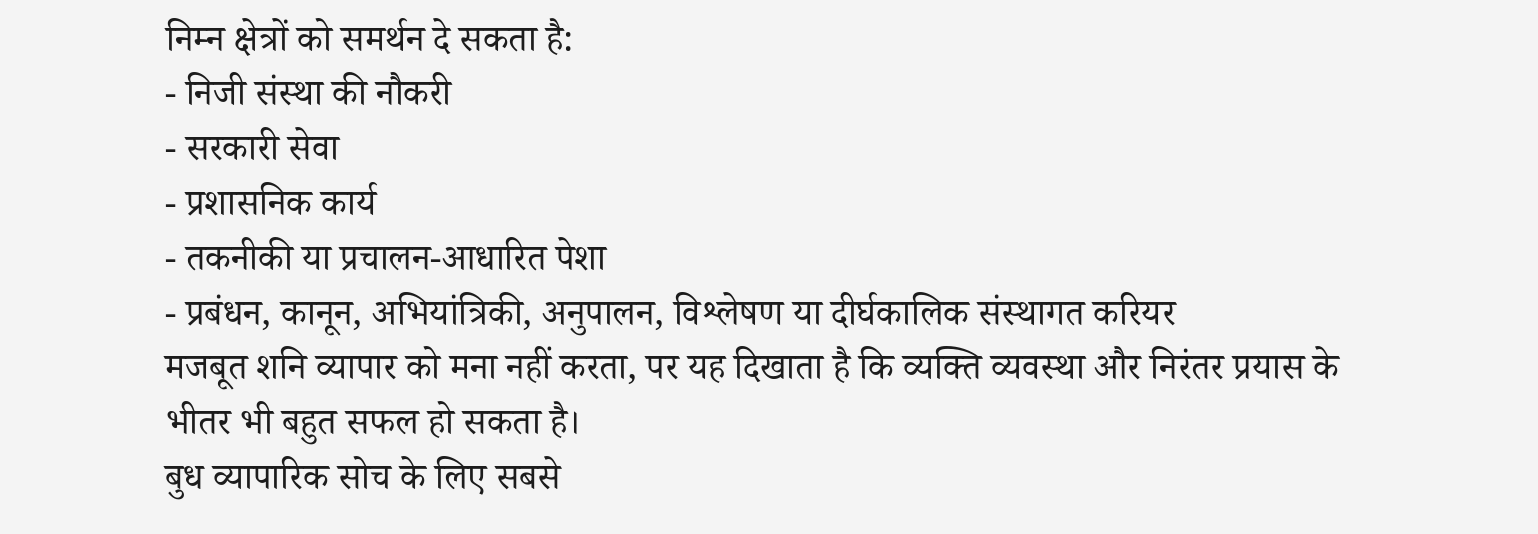निम्न क्षेत्रों को समर्थन दे सकता है:
- निजी संस्था की नौकरी
- सरकारी सेवा
- प्रशासनिक कार्य
- तकनीकी या प्रचालन-आधारित पेशा
- प्रबंधन, कानून, अभियांत्रिकी, अनुपालन, विश्लेषण या दीर्घकालिक संस्थागत करियर
मजबूत शनि व्यापार को मना नहीं करता, पर यह दिखाता है कि व्यक्ति व्यवस्था और निरंतर प्रयास के भीतर भी बहुत सफल हो सकता है।
बुध व्यापारिक सोच के लिए सबसे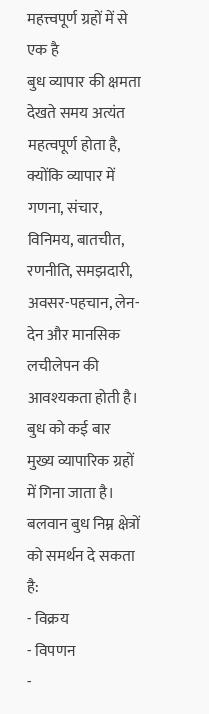महत्त्वपूर्ण ग्रहों में से एक है
बुध व्यापार की क्षमता देखते समय अत्यंत महत्वपूर्ण होता है, क्योंकि व्यापार में गणना, संचार, विनिमय, बातचीत, रणनीति, समझदारी, अवसर-पहचान, लेन-देन और मानसिक लचीलेपन की आवश्यकता होती है। बुध को कई बार मुख्य व्यापारिक ग्रहों में गिना जाता है।
बलवान बुध निम्न क्षेत्रों को समर्थन दे सकता है:
- विक्रय
- विपणन
-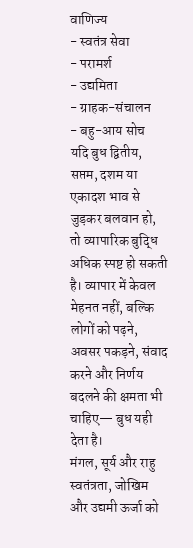वाणिज्य
- स्वतंत्र सेवा
- परामर्श
- उद्यमिता
- ग्राहक-संचालन
- बहु-आय सोच
यदि बुध द्वितीय, सप्तम, दशम या एकादश भाव से जुड़कर बलवान हो, तो व्यापारिक बुद्धि अधिक स्पष्ट हो सकती है। व्यापार में केवल मेहनत नहीं, बल्कि लोगों को पढ़ने, अवसर पकड़ने, संवाद करने और निर्णय बदलने की क्षमता भी चाहिए— बुध यही देता है।
मंगल, सूर्य और राहु स्वतंत्रता, जोखिम और उद्यमी ऊर्जा को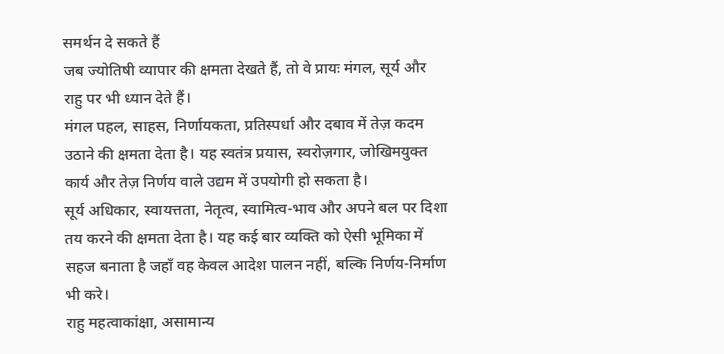समर्थन दे सकते हैं
जब ज्योतिषी व्यापार की क्षमता देखते हैं, तो वे प्रायः मंगल, सूर्य और राहु पर भी ध्यान देते हैं।
मंगल पहल, साहस, निर्णायकता, प्रतिस्पर्धा और दबाव में तेज़ कदम उठाने की क्षमता देता है। यह स्वतंत्र प्रयास, स्वरोज़गार, जोखिमयुक्त कार्य और तेज़ निर्णय वाले उद्यम में उपयोगी हो सकता है।
सूर्य अधिकार, स्वायत्तता, नेतृत्व, स्वामित्व-भाव और अपने बल पर दिशा तय करने की क्षमता देता है। यह कई बार व्यक्ति को ऐसी भूमिका में सहज बनाता है जहाँ वह केवल आदेश पालन नहीं, बल्कि निर्णय-निर्माण भी करे।
राहु महत्वाकांक्षा, असामान्य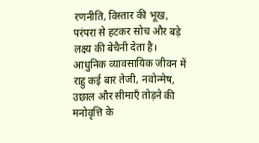रणनीति, विस्तार की भूख, परंपरा से हटकर सोच और बड़े लक्ष्य की बेचैनी देता है। आधुनिक व्यावसायिक जीवन में राहु कई बार तेजी, नवोन्मेष, उछाल और सीमाएँ तोड़ने की मनोवृत्ति के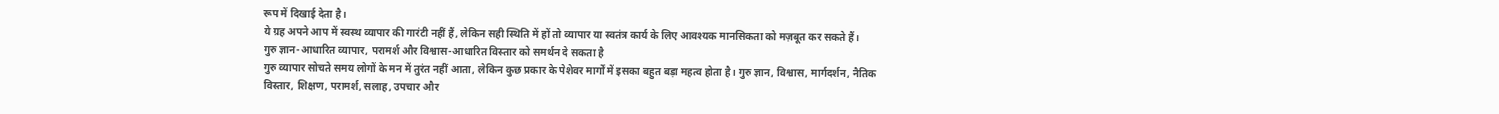रूप में दिखाई देता है।
ये ग्रह अपने आप में स्वस्थ व्यापार की गारंटी नहीं हैं, लेकिन सही स्थिति में हों तो व्यापार या स्वतंत्र कार्य के लिए आवश्यक मानसिकता को मज़बूत कर सकते हैं।
गुरु ज्ञान-आधारित व्यापार, परामर्श और विश्वास-आधारित विस्तार को समर्थन दे सकता है
गुरु व्यापार सोचते समय लोगों के मन में तुरंत नहीं आता, लेकिन कुछ प्रकार के पेशेवर मार्गों में इसका बहुत बड़ा महत्व होता है। गुरु ज्ञान, विश्वास, मार्गदर्शन, नैतिक विस्तार, शिक्षण, परामर्श, सलाह, उपचार और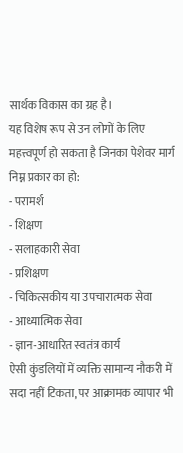सार्थक विकास का ग्रह है।
यह विशेष रूप से उन लोगों के लिए महत्त्वपूर्ण हो सकता है जिनका पेशेवर मार्ग निम्न प्रकार का हो:
- परामर्श
- शिक्षण
- सलाहकारी सेवा
- प्रशिक्षण
- चिकित्सकीय या उपचारात्मक सेवा
- आध्यात्मिक सेवा
- ज्ञान-आधारित स्वतंत्र कार्य
ऐसी कुंडलियों में व्यक्ति सामान्य नौकरी में सदा नहीं टिकता, पर आक्रामक व्यापार भी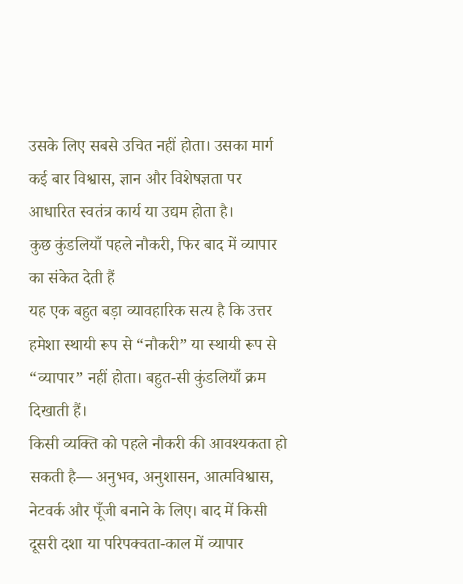उसके लिए सबसे उचित नहीं होता। उसका मार्ग कई बार विश्वास, ज्ञान और विशेषज्ञता पर आधारित स्वतंत्र कार्य या उद्यम होता है।
कुछ कुंडलियाँ पहले नौकरी, फिर बाद में व्यापार का संकेत देती हैं
यह एक बहुत बड़ा व्यावहारिक सत्य है कि उत्तर हमेशा स्थायी रूप से “नौकरी” या स्थायी रूप से “व्यापार” नहीं होता। बहुत-सी कुंडलियाँ क्रम दिखाती हैं।
किसी व्यक्ति को पहले नौकरी की आवश्यकता हो सकती है— अनुभव, अनुशासन, आत्मविश्वास, नेटवर्क और पूँजी बनाने के लिए। बाद में किसी दूसरी दशा या परिपक्वता-काल में व्यापार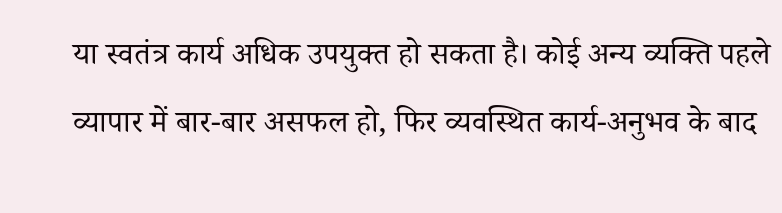या स्वतंत्र कार्य अधिक उपयुक्त हो सकता है। कोई अन्य व्यक्ति पहले व्यापार में बार-बार असफल हो, फिर व्यवस्थित कार्य-अनुभव के बाद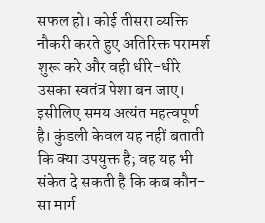सफल हो। कोई तीसरा व्यक्ति नौकरी करते हुए अतिरिक्त परामर्श शुरू करे और वही धीरे-धीरे उसका स्वतंत्र पेशा बन जाए।
इसीलिए समय अत्यंत महत्वपूर्ण है। कुंडली केवल यह नहीं बताती कि क्या उपयुक्त है; वह यह भी संकेत दे सकती है कि कब कौन-सा मार्ग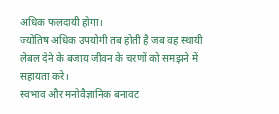अधिक फलदायी होगा।
ज्योतिष अधिक उपयोगी तब होती है जब वह स्थायी लेबल देने के बजाय जीवन के चरणों को समझने में सहायता करे।
स्वभाव और मनोवैज्ञानिक बनावट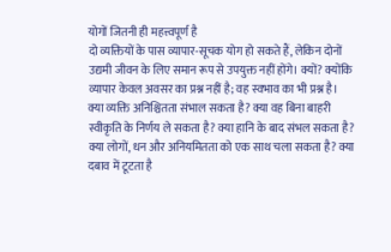योगों जितनी ही महत्त्वपूर्ण है
दो व्यक्तियों के पास व्यापार-सूचक योग हो सकते हैं, लेकिन दोनों उद्यमी जीवन के लिए समान रूप से उपयुक्त नहीं होंगे। क्यों? क्योंकि व्यापार केवल अवसर का प्रश्न नहीं है; वह स्वभाव का भी प्रश्न है।
क्या व्यक्ति अनिश्चितता संभाल सकता है? क्या वह बिना बाहरी स्वीकृति के निर्णय ले सकता है? क्या हानि के बाद संभल सकता है? क्या लोगों, धन और अनियमितता को एक साथ चला सकता है? क्या दबाव में टूटता है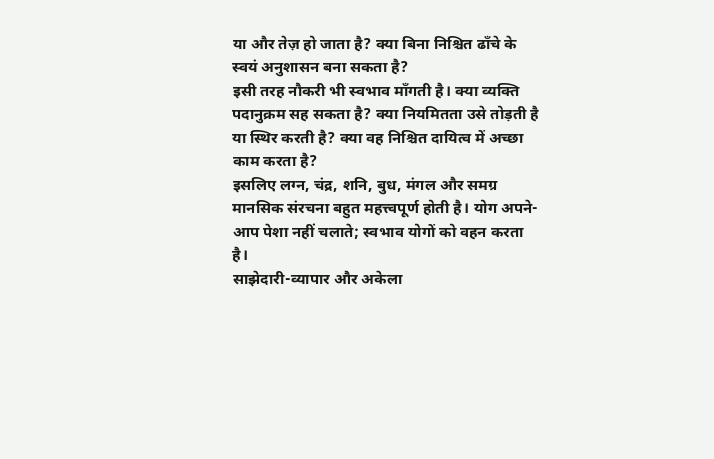या और तेज़ हो जाता है? क्या बिना निश्चित ढाँचे के स्वयं अनुशासन बना सकता है?
इसी तरह नौकरी भी स्वभाव माँगती है। क्या व्यक्ति पदानुक्रम सह सकता है? क्या नियमितता उसे तोड़ती है या स्थिर करती है? क्या वह निश्चित दायित्व में अच्छा काम करता है?
इसलिए लग्न, चंद्र, शनि, बुध, मंगल और समग्र मानसिक संरचना बहुत महत्त्वपूर्ण होती है। योग अपने-आप पेशा नहीं चलाते; स्वभाव योगों को वहन करता है।
साझेदारी-व्यापार और अकेला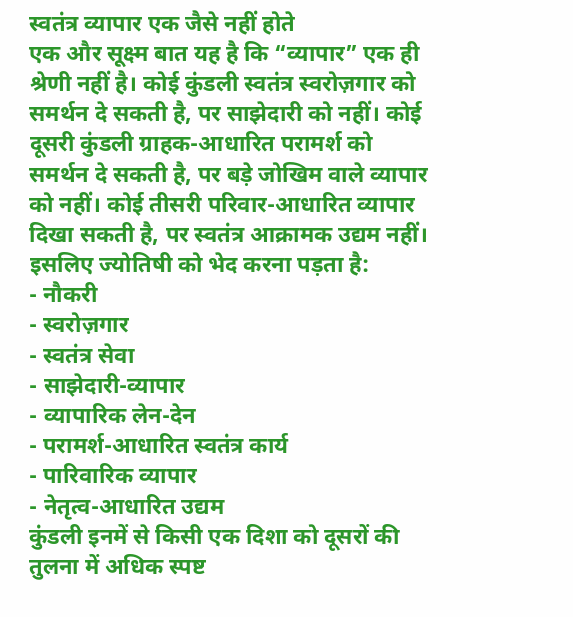स्वतंत्र व्यापार एक जैसे नहीं होते
एक और सूक्ष्म बात यह है कि “व्यापार” एक ही श्रेणी नहीं है। कोई कुंडली स्वतंत्र स्वरोज़गार को समर्थन दे सकती है, पर साझेदारी को नहीं। कोई दूसरी कुंडली ग्राहक-आधारित परामर्श को समर्थन दे सकती है, पर बड़े जोखिम वाले व्यापार को नहीं। कोई तीसरी परिवार-आधारित व्यापार दिखा सकती है, पर स्वतंत्र आक्रामक उद्यम नहीं।
इसलिए ज्योतिषी को भेद करना पड़ता है:
- नौकरी
- स्वरोज़गार
- स्वतंत्र सेवा
- साझेदारी-व्यापार
- व्यापारिक लेन-देन
- परामर्श-आधारित स्वतंत्र कार्य
- पारिवारिक व्यापार
- नेतृत्व-आधारित उद्यम
कुंडली इनमें से किसी एक दिशा को दूसरों की तुलना में अधिक स्पष्ट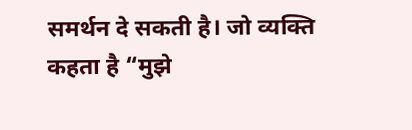समर्थन दे सकती है। जो व्यक्ति कहता है “मुझे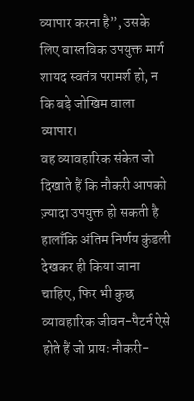व्यापार करना है”, उसके लिए वास्तविक उपयुक्त मार्ग शायद स्वतंत्र परामर्श हो, न कि बड़े जोखिम वाला व्यापार।
वह व्यावहारिक संकेत जो दिखाते हैं कि नौकरी आपको ज़्यादा उपयुक्त हो सकती है
हालाँकि अंतिम निर्णय कुंडली देखकर ही किया जाना चाहिए, फिर भी कुछ व्यावहारिक जीवन-पैटर्न ऐसे होते हैं जो प्रायः नौकरी-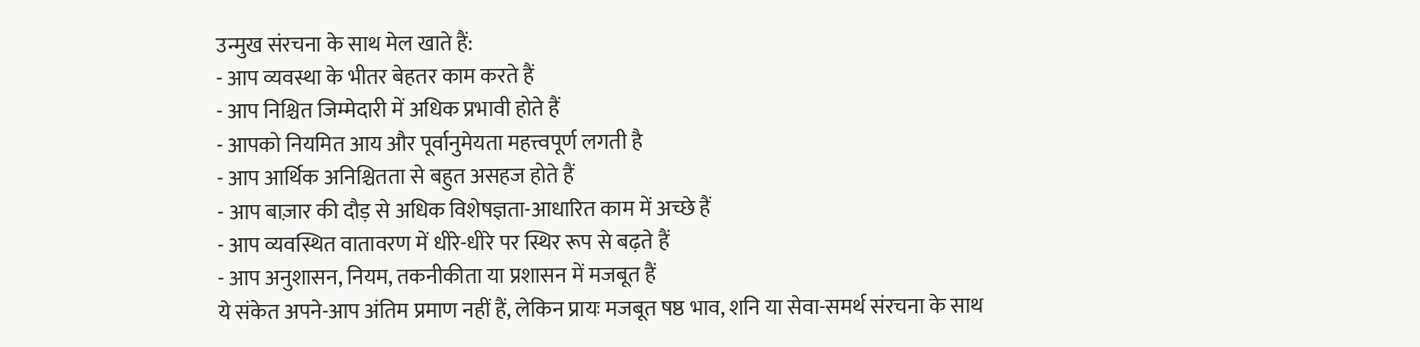उन्मुख संरचना के साथ मेल खाते हैं:
- आप व्यवस्था के भीतर बेहतर काम करते हैं
- आप निश्चित जिम्मेदारी में अधिक प्रभावी होते हैं
- आपको नियमित आय और पूर्वानुमेयता महत्त्वपूर्ण लगती है
- आप आर्थिक अनिश्चितता से बहुत असहज होते हैं
- आप बाज़ार की दौड़ से अधिक विशेषज्ञता-आधारित काम में अच्छे हैं
- आप व्यवस्थित वातावरण में धीरे-धीरे पर स्थिर रूप से बढ़ते हैं
- आप अनुशासन, नियम, तकनीकीता या प्रशासन में मजबूत हैं
ये संकेत अपने-आप अंतिम प्रमाण नहीं हैं, लेकिन प्रायः मजबूत षष्ठ भाव, शनि या सेवा-समर्थ संरचना के साथ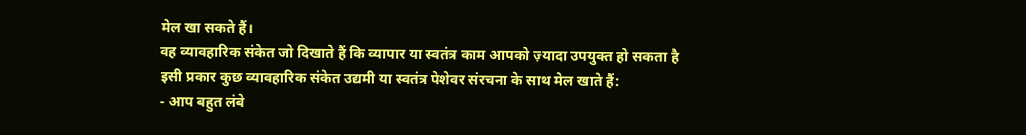मेल खा सकते हैं।
वह व्यावहारिक संकेत जो दिखाते हैं कि व्यापार या स्वतंत्र काम आपको ज़्यादा उपयुक्त हो सकता है
इसी प्रकार कुछ व्यावहारिक संकेत उद्यमी या स्वतंत्र पेशेवर संरचना के साथ मेल खाते हैं:
- आप बहुत लंबे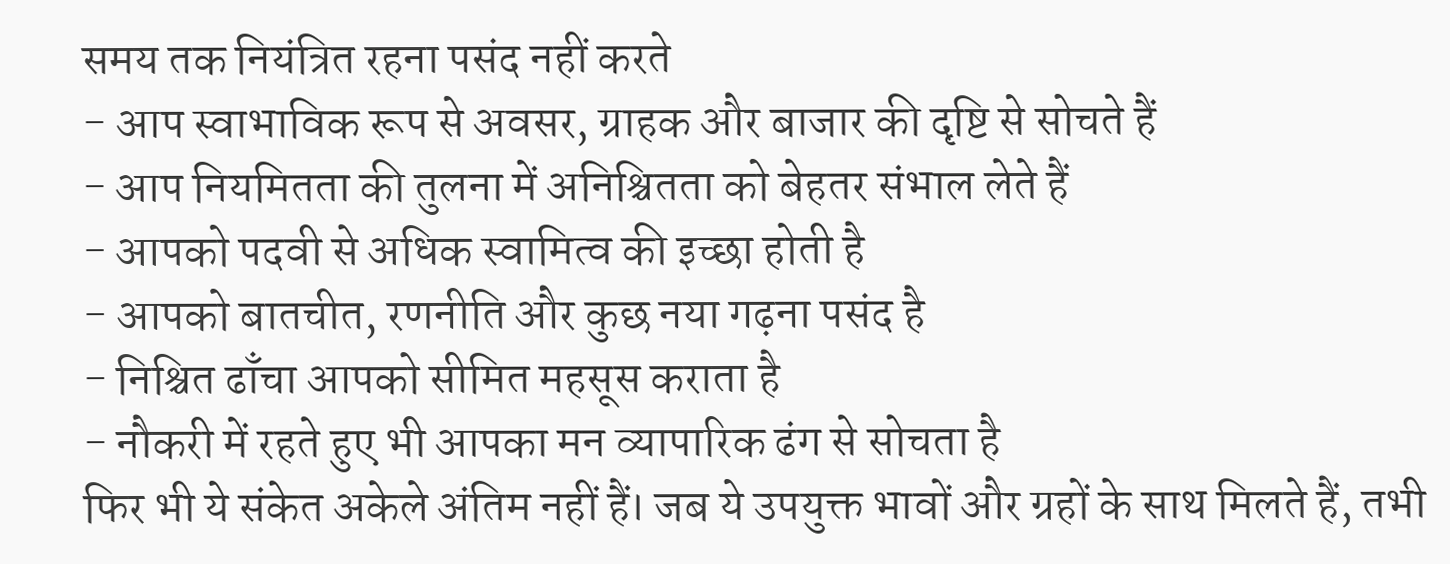समय तक नियंत्रित रहना पसंद नहीं करते
- आप स्वाभाविक रूप से अवसर, ग्राहक और बाजार की दृष्टि से सोचते हैं
- आप नियमितता की तुलना में अनिश्चितता को बेहतर संभाल लेते हैं
- आपको पदवी से अधिक स्वामित्व की इच्छा होती है
- आपको बातचीत, रणनीति और कुछ नया गढ़ना पसंद है
- निश्चित ढाँचा आपको सीमित महसूस कराता है
- नौकरी में रहते हुए भी आपका मन व्यापारिक ढंग से सोचता है
फिर भी ये संकेत अकेले अंतिम नहीं हैं। जब ये उपयुक्त भावों और ग्रहों के साथ मिलते हैं, तभी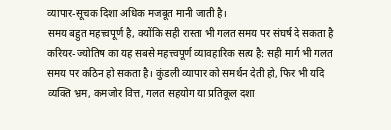व्यापार-सूचक दिशा अधिक मजबूत मानी जाती है।
समय बहुत महत्त्वपूर्ण है, क्योंकि सही रास्ता भी गलत समय पर संघर्ष दे सकता है
करियर-ज्योतिष का यह सबसे महत्त्वपूर्ण व्यावहारिक सत्य है: सही मार्ग भी गलत समय पर कठिन हो सकता है। कुंडली व्यापार को समर्थन देती हो, फिर भी यदि व्यक्ति भ्रम, कमजोर वित्त, गलत सहयोग या प्रतिकूल दशा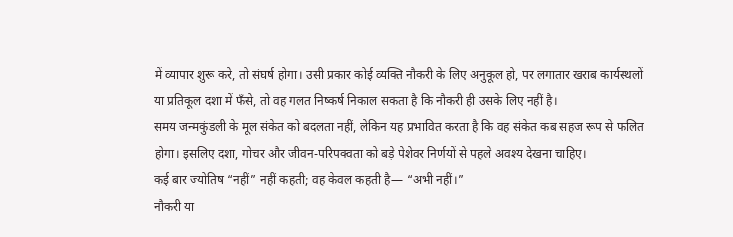में व्यापार शुरू करे, तो संघर्ष होगा। उसी प्रकार कोई व्यक्ति नौकरी के लिए अनुकूल हो, पर लगातार खराब कार्यस्थलों या प्रतिकूल दशा में फँसे, तो वह गलत निष्कर्ष निकाल सकता है कि नौकरी ही उसके लिए नहीं है।
समय जन्मकुंडली के मूल संकेत को बदलता नहीं, लेकिन यह प्रभावित करता है कि वह संकेत कब सहज रूप से फलित होगा। इसलिए दशा, गोचर और जीवन-परिपक्वता को बड़े पेशेवर निर्णयों से पहले अवश्य देखना चाहिए।
कई बार ज्योतिष “नहीं” नहीं कहती; वह केवल कहती है— “अभी नहीं।”
नौकरी या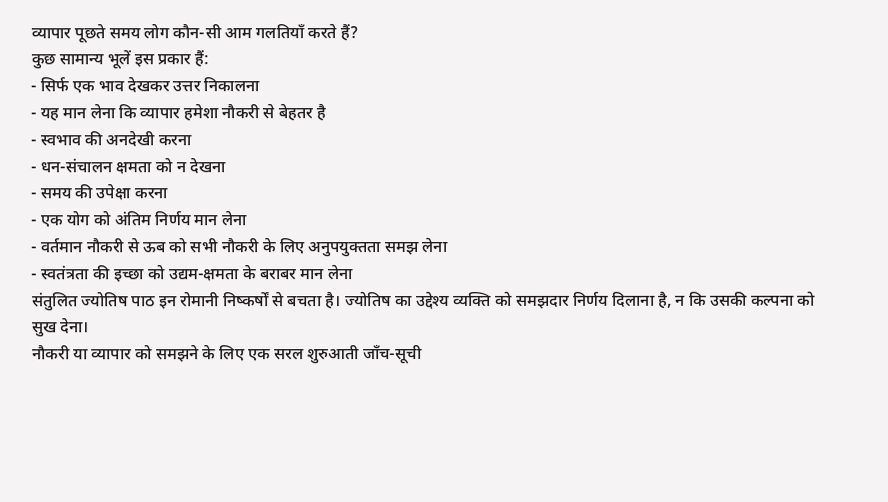व्यापार पूछते समय लोग कौन-सी आम गलतियाँ करते हैं?
कुछ सामान्य भूलें इस प्रकार हैं:
- सिर्फ एक भाव देखकर उत्तर निकालना
- यह मान लेना कि व्यापार हमेशा नौकरी से बेहतर है
- स्वभाव की अनदेखी करना
- धन-संचालन क्षमता को न देखना
- समय की उपेक्षा करना
- एक योग को अंतिम निर्णय मान लेना
- वर्तमान नौकरी से ऊब को सभी नौकरी के लिए अनुपयुक्तता समझ लेना
- स्वतंत्रता की इच्छा को उद्यम-क्षमता के बराबर मान लेना
संतुलित ज्योतिष पाठ इन रोमानी निष्कर्षों से बचता है। ज्योतिष का उद्देश्य व्यक्ति को समझदार निर्णय दिलाना है, न कि उसकी कल्पना को सुख देना।
नौकरी या व्यापार को समझने के लिए एक सरल शुरुआती जाँच-सूची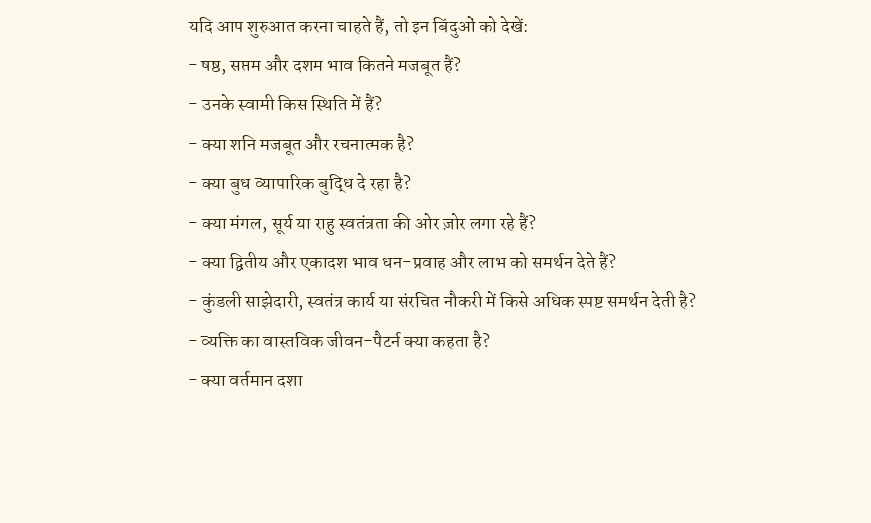यदि आप शुरुआत करना चाहते हैं, तो इन बिंदुओं को देखें:
- षष्ठ, सप्तम और दशम भाव कितने मजबूत हैं?
- उनके स्वामी किस स्थिति में हैं?
- क्या शनि मजबूत और रचनात्मक है?
- क्या बुध व्यापारिक बुद्धि दे रहा है?
- क्या मंगल, सूर्य या राहु स्वतंत्रता की ओर ज़ोर लगा रहे हैं?
- क्या द्वितीय और एकादश भाव धन-प्रवाह और लाभ को समर्थन देते हैं?
- कुंडली साझेदारी, स्वतंत्र कार्य या संरचित नौकरी में किसे अधिक स्पष्ट समर्थन देती है?
- व्यक्ति का वास्तविक जीवन-पैटर्न क्या कहता है?
- क्या वर्तमान दशा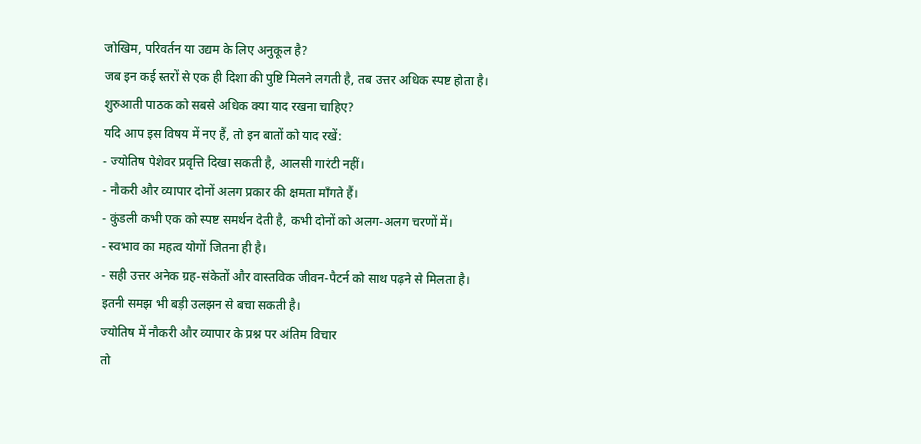जोखिम, परिवर्तन या उद्यम के लिए अनुकूल है?
जब इन कई स्तरों से एक ही दिशा की पुष्टि मिलने लगती है, तब उत्तर अधिक स्पष्ट होता है।
शुरुआती पाठक को सबसे अधिक क्या याद रखना चाहिए?
यदि आप इस विषय में नए हैं, तो इन बातों को याद रखें:
- ज्योतिष पेशेवर प्रवृत्ति दिखा सकती है, आलसी गारंटी नहीं।
- नौकरी और व्यापार दोनों अलग प्रकार की क्षमता माँगते हैं।
- कुंडली कभी एक को स्पष्ट समर्थन देती है, कभी दोनों को अलग-अलग चरणों में।
- स्वभाव का महत्व योगों जितना ही है।
- सही उत्तर अनेक ग्रह-संकेतों और वास्तविक जीवन-पैटर्न को साथ पढ़ने से मिलता है।
इतनी समझ भी बड़ी उलझन से बचा सकती है।
ज्योतिष में नौकरी और व्यापार के प्रश्न पर अंतिम विचार
तो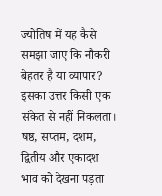ज्योतिष में यह कैसे समझा जाए कि नौकरी बेहतर है या व्यापार? इसका उत्तर किसी एक संकेत से नहीं निकलता। षष्ठ, सप्तम, दशम, द्वितीय और एकादश भाव को देखना पड़ता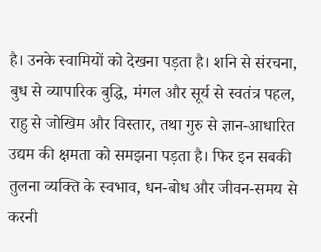है। उनके स्वामियों को देखना पड़ता है। शनि से संरचना, बुध से व्यापारिक बुद्धि, मंगल और सूर्य से स्वतंत्र पहल, राहु से जोखिम और विस्तार, तथा गुरु से ज्ञान-आधारित उद्यम की क्षमता को समझना पड़ता है। फिर इन सबकी तुलना व्यक्ति के स्वभाव, धन-बोध और जीवन-समय से करनी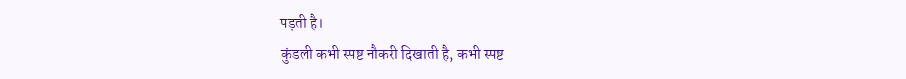पड़ती है।
कुंडली कभी स्पष्ट नौकरी दिखाती है, कभी स्पष्ट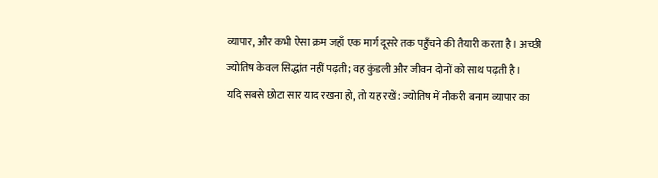व्यापार, और कभी ऐसा क्रम जहाँ एक मार्ग दूसरे तक पहुँचने की तैयारी करता है। अच्छी ज्योतिष केवल सिद्धांत नहीं पढ़ती; वह कुंडली और जीवन दोनों को साथ पढ़ती है।
यदि सबसे छोटा सार याद रखना हो, तो यह रखें: ज्योतिष में नौकरी बनाम व्यापार का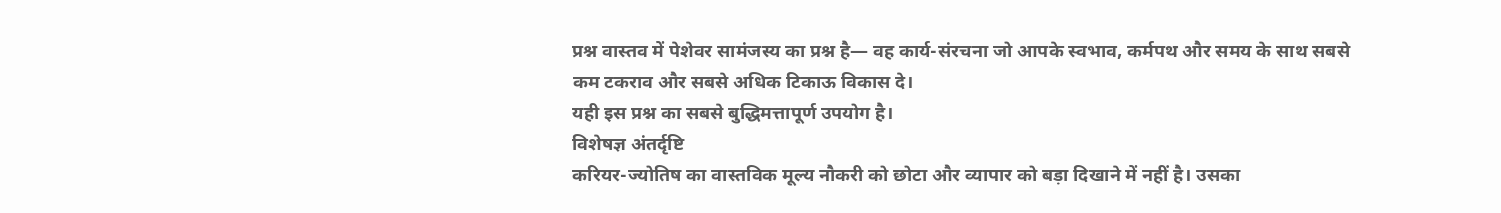प्रश्न वास्तव में पेशेवर सामंजस्य का प्रश्न है— वह कार्य-संरचना जो आपके स्वभाव, कर्मपथ और समय के साथ सबसे कम टकराव और सबसे अधिक टिकाऊ विकास दे।
यही इस प्रश्न का सबसे बुद्धिमत्तापूर्ण उपयोग है।
विशेषज्ञ अंतर्दृष्टि
करियर-ज्योतिष का वास्तविक मूल्य नौकरी को छोटा और व्यापार को बड़ा दिखाने में नहीं है। उसका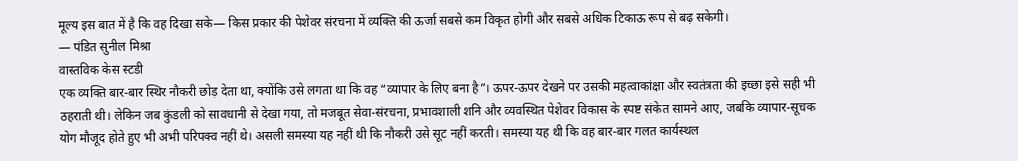मूल्य इस बात में है कि वह दिखा सके— किस प्रकार की पेशेवर संरचना में व्यक्ति की ऊर्जा सबसे कम विकृत होगी और सबसे अधिक टिकाऊ रूप से बढ़ सकेगी।
— पंडित सुनील मिश्रा
वास्तविक केस स्टडी
एक व्यक्ति बार-बार स्थिर नौकरी छोड़ देता था, क्योंकि उसे लगता था कि वह “व्यापार के लिए बना है”। ऊपर-ऊपर देखने पर उसकी महत्वाकांक्षा और स्वतंत्रता की इच्छा इसे सही भी ठहराती थी। लेकिन जब कुंडली को सावधानी से देखा गया, तो मजबूत सेवा-संरचना, प्रभावशाली शनि और व्यवस्थित पेशेवर विकास के स्पष्ट संकेत सामने आए, जबकि व्यापार-सूचक योग मौजूद होते हुए भी अभी परिपक्व नहीं थे। असली समस्या यह नहीं थी कि नौकरी उसे सूट नहीं करती। समस्या यह थी कि वह बार-बार गलत कार्यस्थल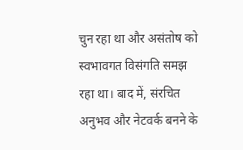चुन रहा था और असंतोष को स्वभावगत विसंगति समझ रहा था। बाद में, संरचित अनुभव और नेटवर्क बनने के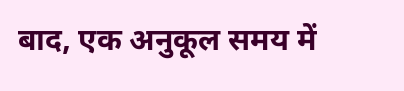बाद, एक अनुकूल समय में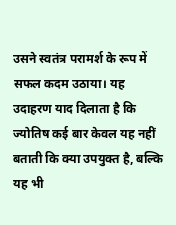उसने स्वतंत्र परामर्श के रूप में सफल कदम उठाया। यह उदाहरण याद दिलाता है कि ज्योतिष कई बार केवल यह नहीं बताती कि क्या उपयुक्त है, बल्कि यह भी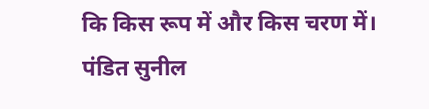कि किस रूप में और किस चरण में।
पंडित सुनील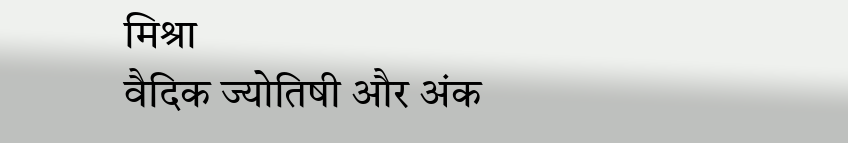मिश्रा
वैदिक ज्योतिषी और अंक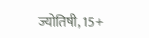ज्योतिषी, 15+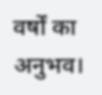वर्षों का अनुभव।